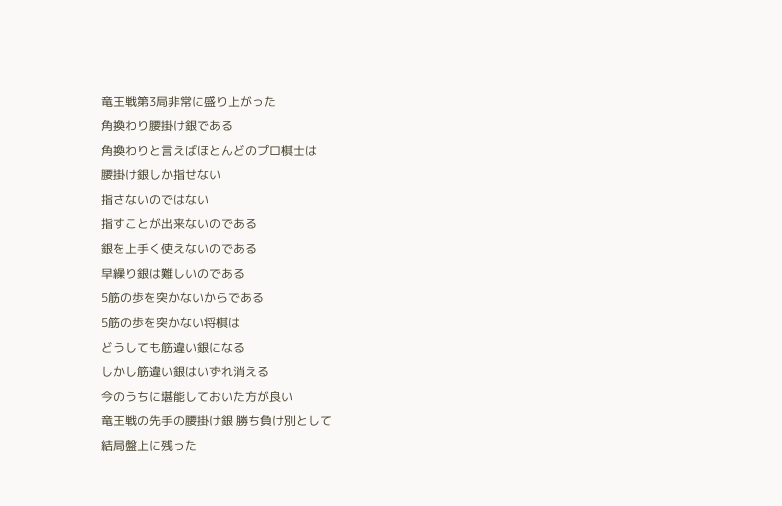竜王戦第3局非常に盛り上がった
角換わり腰掛け銀である
角換わりと言えばほとんどのプロ棋士は
腰掛け銀しか指せない
指さないのではない
指すことが出来ないのである
銀を上手く使えないのである
早繰り銀は難しいのである
5筋の歩を突かないからである
5筋の歩を突かない将棋は
どうしても筋違い銀になる
しかし筋違い銀はいずれ消える
今のうちに堪能しておいた方が良い
竜王戦の先手の腰掛け銀 勝ち負け別として
結局盤上に残った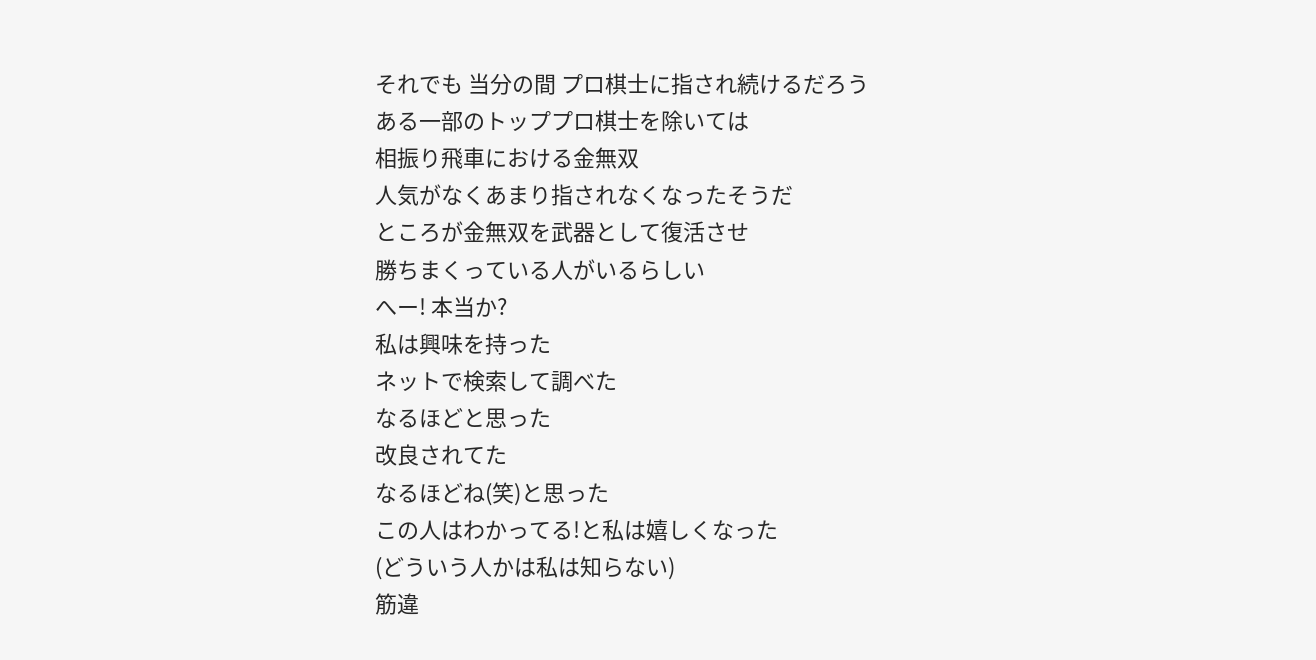それでも 当分の間 プロ棋士に指され続けるだろう
ある一部のトッププロ棋士を除いては
相振り飛車における金無双
人気がなくあまり指されなくなったそうだ
ところが金無双を武器として復活させ
勝ちまくっている人がいるらしい
へー! 本当か?
私は興味を持った
ネットで検索して調べた
なるほどと思った
改良されてた
なるほどね(笑)と思った
この人はわかってる!と私は嬉しくなった
(どういう人かは私は知らない)
筋違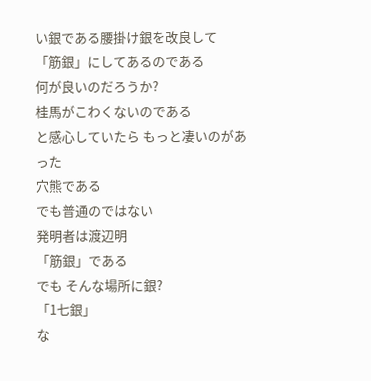い銀である腰掛け銀を改良して
「筋銀」にしてあるのである
何が良いのだろうか?
桂馬がこわくないのである
と感心していたら もっと凄いのがあった
穴熊である
でも普通のではない
発明者は渡辺明
「筋銀」である
でも そんな場所に銀?
「1七銀」
な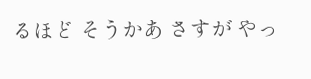るほど そうかあ さすが やっ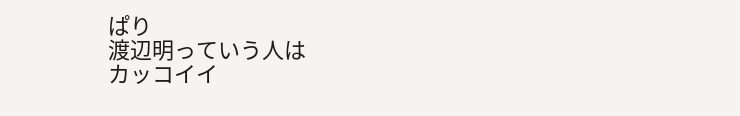ぱり
渡辺明っていう人は
カッコイイ